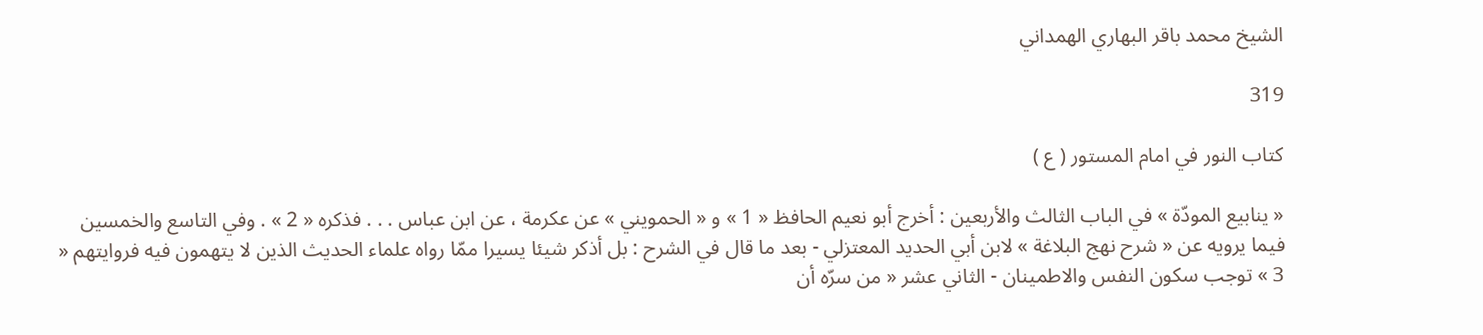الشيخ محمد باقر البهاري الهمداني

319

كتاب النور في امام المستور ( ع )

« ينابيع المودّة » في الباب الثالث والأربعين : أخرج أبو نعيم الحافظ « 1 » و « الحمويني » عن عكرمة ، عن ابن عباس . . . فذكره « 2 » . وفي التاسع والخمسين فيما يرويه عن « شرح نهج البلاغة » لابن أبي الحديد المعتزلي - بعد ما قال في الشرح : بل أذكر شيئا يسيرا ممّا رواه علماء الحديث الذين لا يتهمون فيه فروايتهم « 3 » توجب سكون النفس والاطمينان - الثاني عشر « من سرّه أن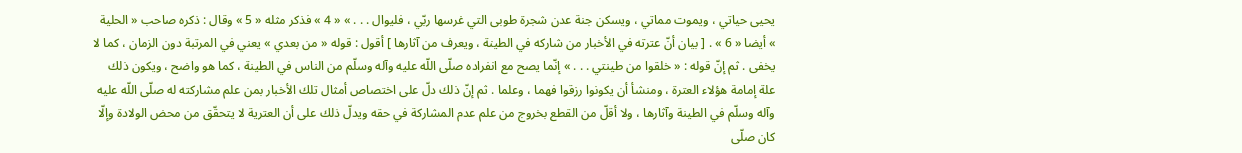يحيى حياتي ، ويموت مماتي ، ويسكن جنة عدن شجرة طوبى التي غرسها ربّي ، فليوال . . . » « 4 » فذكر مثله « 5 » وقال : ذكره صاحب « الحلية » أيضا « 6 » . [ بيان أنّ عترته في الأخبار من شاركه في الطينة ، ويعرف من آثارها ] أقول : قوله « من بعدي » يعني في المرتبة دون الزمان ، كما لا يخفى . ثم إنّ قوله : « خلقوا من طينتي . . . » إنّما يصح مع انفراده صلّى اللّه عليه وآله وسلّم من الناس في الطينة ، كما هو واضح ، ويكون ذلك علة إمامة هؤلاء العترة ، ومنشأ أن يكونوا رزقوا فهما ، وعلما . ثم إنّ ذلك دلّ على اختصاص أمثال تلك الأخبار بمن علم مشاركته له صلّى اللّه عليه وآله وسلّم في الطينة وآثارها ، ولا أقلّ من القطع بخروج من علم عدم المشاركة في حقه ويدلّ ذلك على أن العترية لا يتحقّق من محض الولادة وإلّا كان صلّى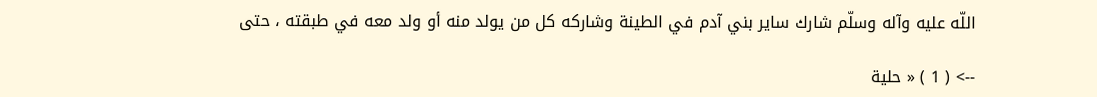اللّه عليه وآله وسلّم شارك ساير بني آدم في الطينة وشاركه كل من يولد منه أو ولد معه في طبقته ، حتى

--> ( 1 ) « حلية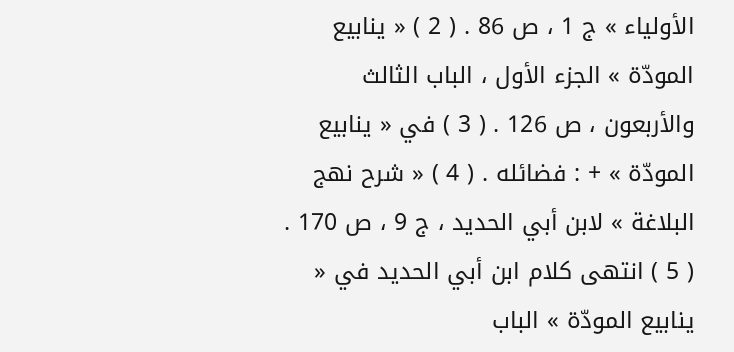الأولياء » ج 1 ، ص 86 . ( 2 ) « ينابيع المودّة » الجزء الأول ، الباب الثالث والأربعون ، ص 126 . ( 3 ) في « ينابيع المودّة » + : فضائله . ( 4 ) « شرح نهج البلاغة » لابن أبي الحديد ، ج 9 ، ص 170 . ( 5 ) انتهى كلام ابن أبي الحديد في « ينابيع المودّة » الباب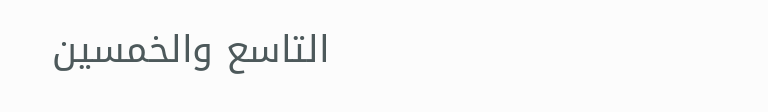التاسع والخمسين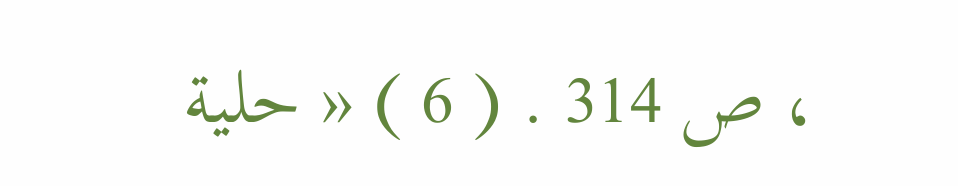، ص 314 . ( 6 ) « حلية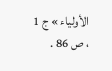الأولياء » ج 1 ، ص 86 .